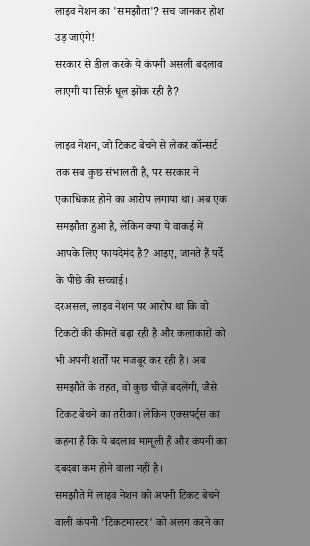लाइव नेशन का 'समझौता'? सच जानकर होश उड़ जाएंगे!
सरकार से डील करके ये कंपनी असली बदलाव लाएगी या सिर्फ़ धूल झोंक रही है?

लाइव नेशन, जो टिकट बेचने से लेकर कॉन्सर्ट तक सब कुछ संभालती है, पर सरकार ने एकाधिकार होने का आरोप लगाया था। अब एक समझौता हुआ है, लेकिन क्या ये वाकई में आपके लिए फायदेमंद है? आइए, जानते हैं पर्दे के पीछे की सच्चाई।
दरअसल, लाइव नेशन पर आरोप था कि वो टिकटों की कीमतें बढ़ा रही है और कलाकारों को भी अपनी शर्तों पर मजबूर कर रही है। अब समझौते के तहत, वो कुछ चीज़ें बदलेंगी, जैसे टिकट बेचने का तरीका। लेकिन एक्सपर्ट्स का कहना है कि ये बदलाव मामूली हैं और कंपनी का दबदबा कम होने वाला नहीं है।
समझौते में लाइव नेशन को अपनी टिकट बेचने वाली कंपनी 'टिकटमास्टर' को अलग करने का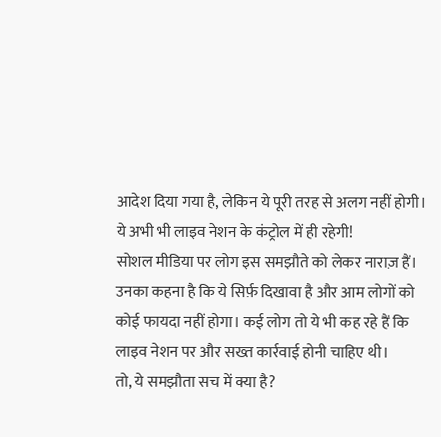आदेश दिया गया है, लेकिन ये पूरी तरह से अलग नहीं होगी। ये अभी भी लाइव नेशन के कंट्रोल में ही रहेगी!
सोशल मीडिया पर लोग इस समझौते को लेकर नाराज़ हैं। उनका कहना है कि ये सिर्फ़ दिखावा है और आम लोगों को कोई फायदा नहीं होगा। कई लोग तो ये भी कह रहे हैं कि लाइव नेशन पर और सख्त कार्रवाई होनी चाहिए थी।
तो, ये समझौता सच में क्या है?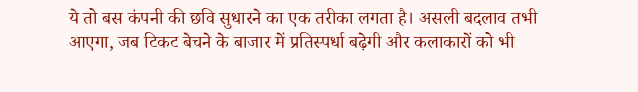ये तो बस कंपनी की छवि सुधारने का एक तरीका लगता है। असली बदलाव तभी आएगा, जब टिकट बेचने के बाजार में प्रतिस्पर्धा बढ़ेगी और कलाकारों को भी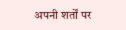अपनी शर्तों पर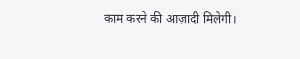काम करने की आज़ादी मिलेगी।